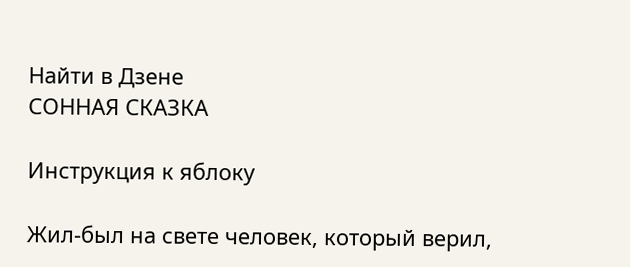Найти в Дзене
СОННАЯ СКАЗКА

Инструкция к яблоку

Жил-был на свете человек, который верил,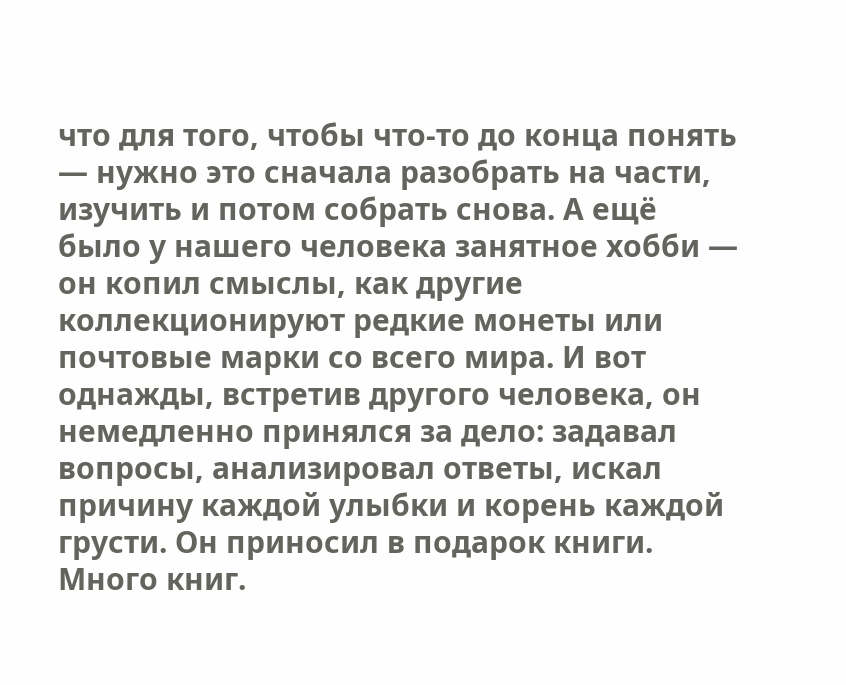что для того, чтобы что-то до конца понять — нужно это сначала разобрать на части, изучить и потом собрать снова. А ещё было у нашего человека занятное хобби — он копил смыслы, как другие коллекционируют редкие монеты или почтовые марки со всего мира. И вот однажды, встретив другого человека, он немедленно принялся за дело: задавал вопросы, анализировал ответы, искал причину каждой улыбки и корень каждой грусти. Он приносил в подарок книги. Много книг.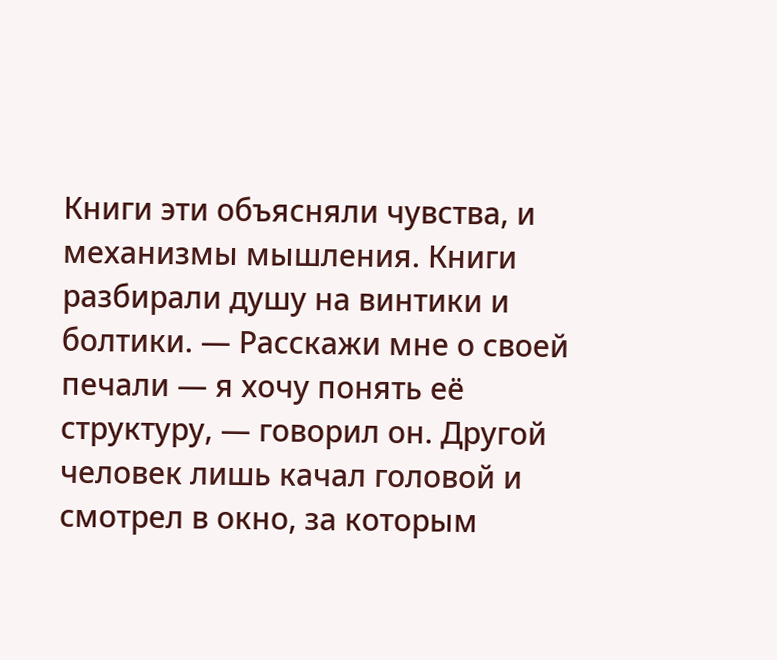Книги эти объясняли чувства, и механизмы мышления. Книги разбирали душу на винтики и болтики. — Расскажи мне о своей печали — я хочу понять её структуру, — говорил он. Другой человек лишь качал головой и смотрел в окно, за которым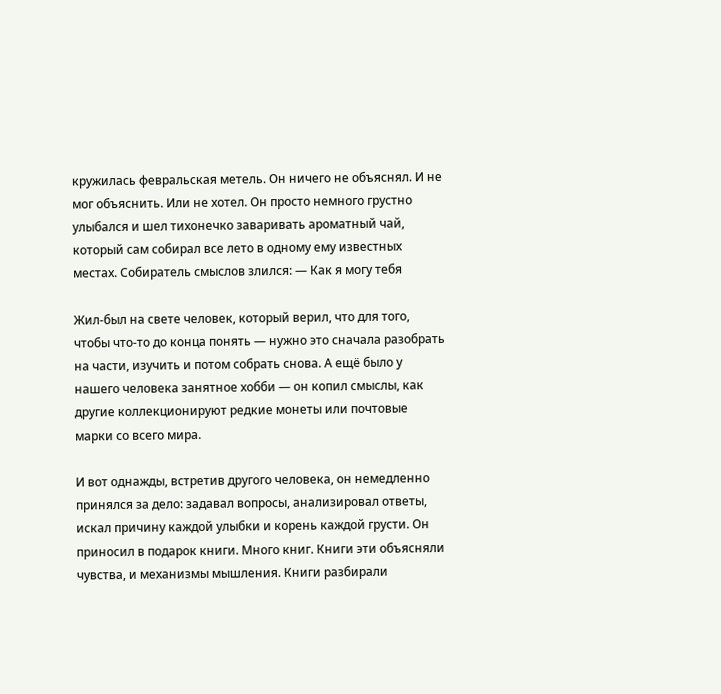кружилась февральская метель. Он ничего не объяснял. И не мог объяснить. Или не хотел. Он просто немного грустно улыбался и шел тихонечко заваривать ароматный чай, который сам собирал все лето в одному ему известных местах. Собиратель смыслов злился: — Как я могу тебя

Жил-был на свете человек, который верил, что для того, чтобы что-то до конца понять — нужно это сначала разобрать на части, изучить и потом собрать снова. А ещё было у нашего человека занятное хобби — он копил смыслы, как другие коллекционируют редкие монеты или почтовые марки со всего мира.

И вот однажды, встретив другого человека, он немедленно принялся за дело: задавал вопросы, анализировал ответы, искал причину каждой улыбки и корень каждой грусти. Он приносил в подарок книги. Много книг. Книги эти объясняли чувства, и механизмы мышления. Книги разбирали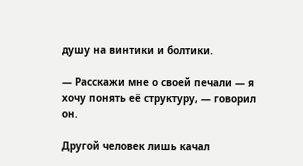душу на винтики и болтики.

— Расскажи мне о своей печали — я хочу понять её структуру, — говорил он.

Другой человек лишь качал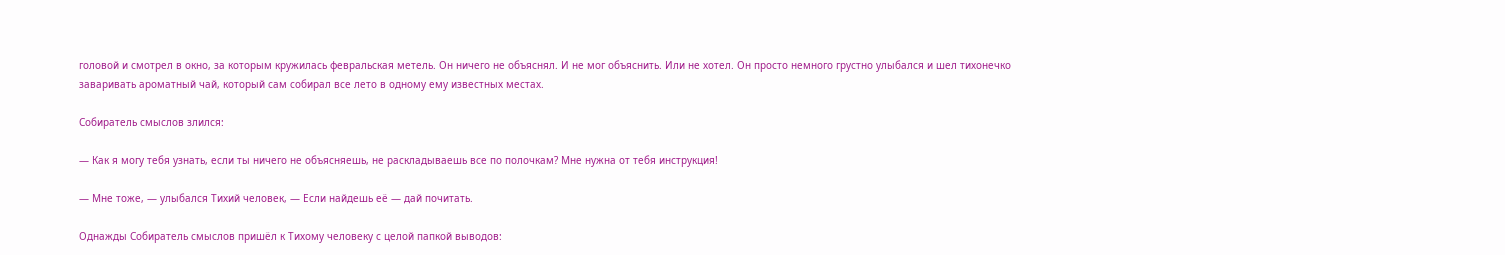головой и смотрел в окно, за которым кружилась февральская метель. Он ничего не объяснял. И не мог объяснить. Или не хотел. Он просто немного грустно улыбался и шел тихонечко заваривать ароматный чай, который сам собирал все лето в одному ему известных местах.

Собиратель смыслов злился:

— Как я могу тебя узнать, если ты ничего не объясняешь, не раскладываешь все по полочкам? Мне нужна от тебя инструкция!

— Мне тоже, — улыбался Тихий человек, — Если найдешь её — дай почитать.

Однажды Собиратель смыслов пришёл к Тихому человеку с целой папкой выводов: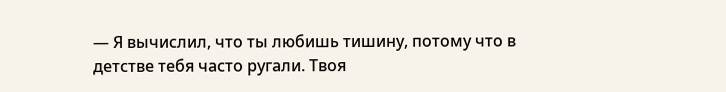— Я вычислил, что ты любишь тишину, потому что в детстве тебя часто ругали. Твоя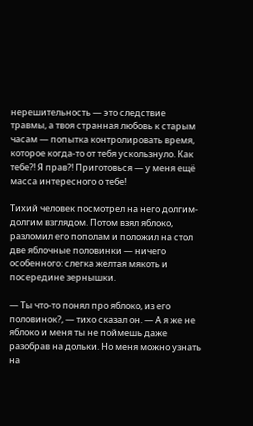нерешительность — это следствие травмы, а твоя странная любовь к старым часам — попытка контролировать время, которое когда-то от тебя ускользнуло. Как тебе?! Я прав?! Приготовься — у меня ещё масса интересного о тебе!

Тихий человек посмотрел на него долгим-долгим взглядом. Потом взял яблоко, разломил его пополам и положил на стол две яблочные половинки — ничего особенного: слегка желтая мякоть и посередине зернышки.

— Ты что-то понял про яблоко, из его половинок?, — тихо сказал он. — А я же не яблоко и меня ты не поймешь даже разобрав на дольки. Но меня можно узнать на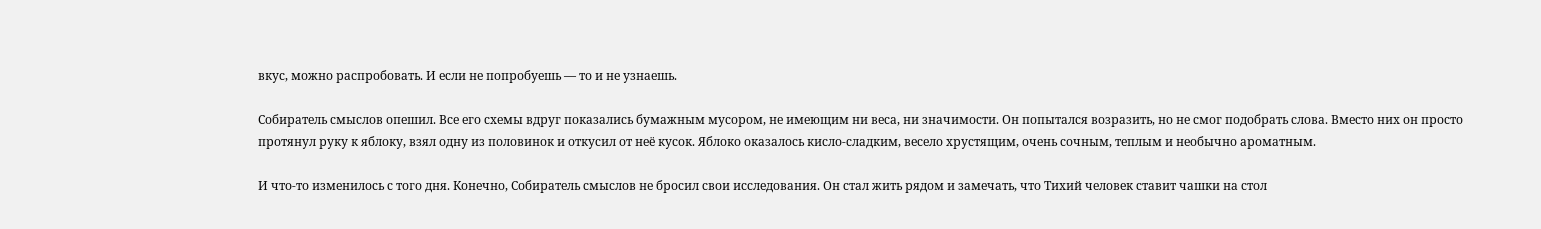вкус, можно распробовать. И если не попробуешь — то и не узнаешь.

Собиратель смыслов опешил. Все его схемы вдруг показались бумажным мусором, не имеющим ни веса, ни значимости. Он попытался возразить, но не смог подобрать слова. Вместо них он просто протянул руку к яблоку, взял одну из половинок и откусил от неё кусок. Яблоко оказалось кисло-сладким, весело хрустящим, очень сочным, теплым и необычно ароматным.

И что-то изменилось с того дня. Конечно, Собиратель смыслов не бросил свои исследования. Он стал жить рядом и замечать, что Тихий человек ставит чашки на стол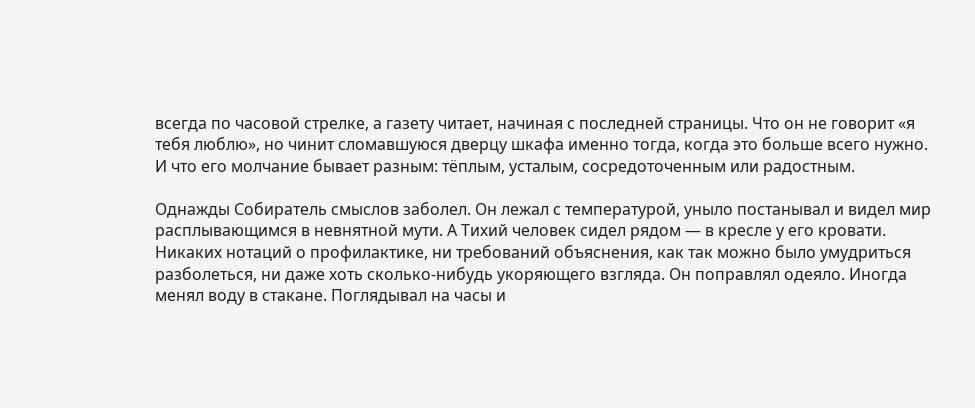всегда по часовой стрелке, а газету читает, начиная с последней страницы. Что он не говорит «я тебя люблю», но чинит сломавшуюся дверцу шкафа именно тогда, когда это больше всего нужно. И что его молчание бывает разным: тёплым, усталым, сосредоточенным или радостным.

Однажды Собиратель смыслов заболел. Он лежал с температурой, уныло постанывал и видел мир расплывающимся в невнятной мути. А Тихий человек сидел рядом — в кресле у его кровати. Никаких нотаций о профилактике, ни требований объяснения, как так можно было умудриться разболеться, ни даже хоть сколько-нибудь укоряющего взгляда. Он поправлял одеяло. Иногда менял воду в стакане. Поглядывал на часы и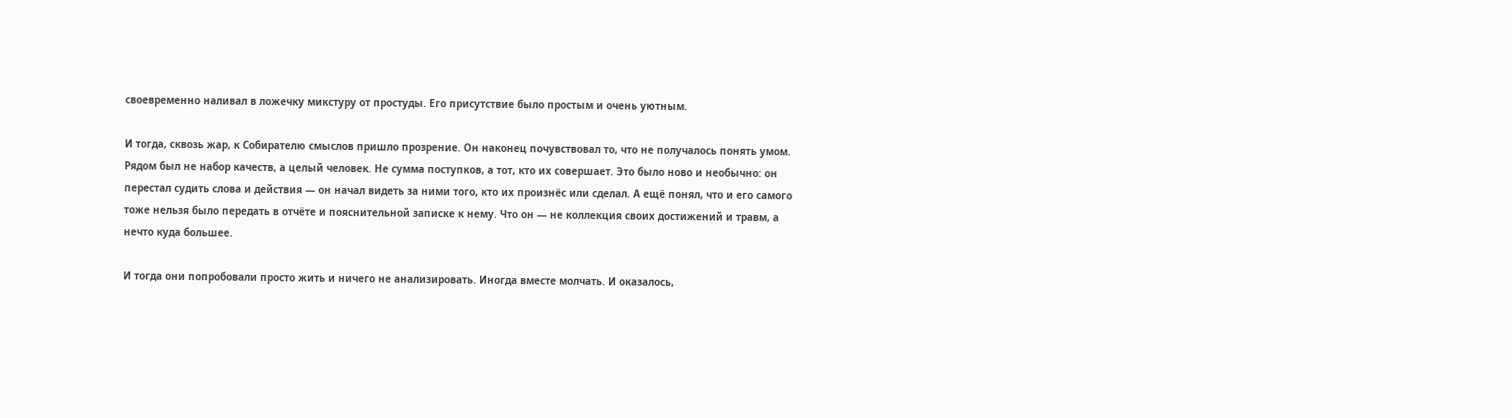своевременно наливал в ложечку микстуру от простуды. Его присутствие было простым и очень уютным.

И тогда, сквозь жар, к Собирателю смыслов пришло прозрение. Он наконец почувствовал то, что не получалось понять умом. Рядом был не набор качеств, а целый человек. Не сумма поступков, а тот, кто их совершает. Это было ново и необычно: он перестал судить слова и действия — он начал видеть за ними того, кто их произнёс или сделал. А ещё понял, что и его самого тоже нельзя было передать в отчёте и пояснительной записке к нему. Что он — не коллекция своих достижений и травм, а нечто куда большее.

И тогда они попробовали просто жить и ничего не анализировать. Иногда вместе молчать. И оказалось,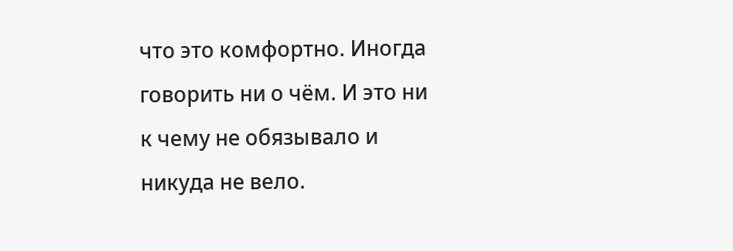что это комфортно. Иногда говорить ни о чём. И это ни к чему не обязывало и никуда не вело.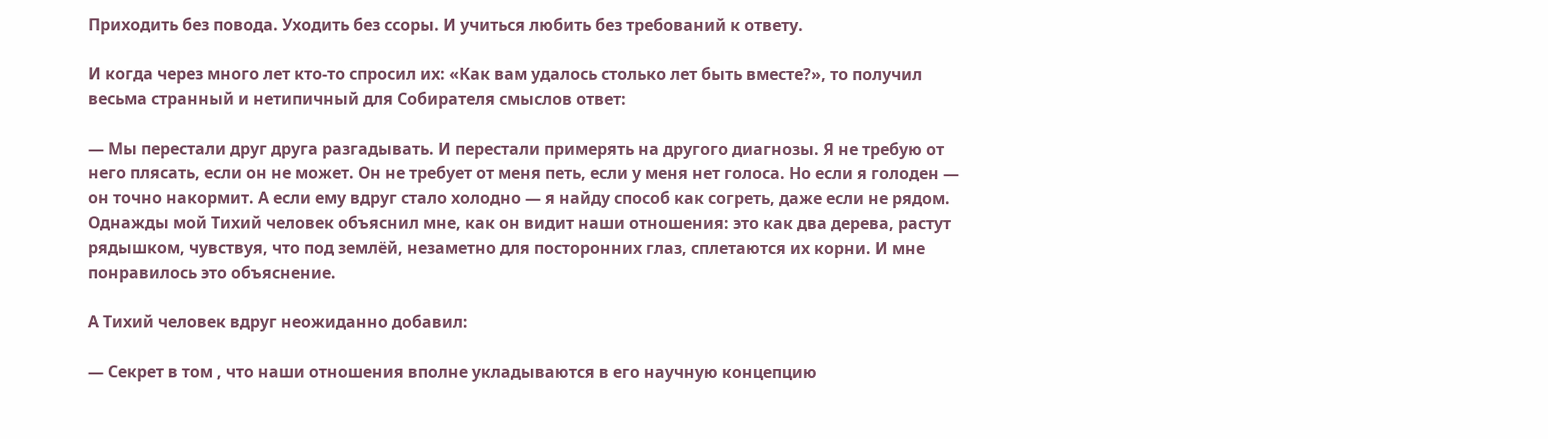Приходить без повода. Уходить без ссоры. И учиться любить без требований к ответу.

И когда через много лет кто-то спросил их: «Как вам удалось столько лет быть вместе?», то получил весьма странный и нетипичный для Собирателя смыслов ответ:

— Мы перестали друг друга разгадывать. И перестали примерять на другого диагнозы. Я не требую от него плясать, если он не может. Он не требует от меня петь, если у меня нет голоса. Но если я голоден — он точно накормит. А если ему вдруг стало холодно — я найду способ как согреть, даже если не рядом. Однажды мой Тихий человек объяснил мне, как он видит наши отношения: это как два дерева, растут рядышком, чувствуя, что под землёй, незаметно для посторонних глаз, сплетаются их корни. И мне понравилось это объяснение.

А Тихий человек вдруг неожиданно добавил:

— Секрет в том , что наши отношения вполне укладываются в его научную концепцию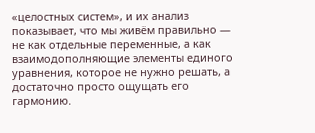«целостных систем», и их анализ показывает, что мы живём правильно — не как отдельные переменные, а как взаимодополняющие элементы единого уравнения, которое не нужно решать, а достаточно просто ощущать его гармонию.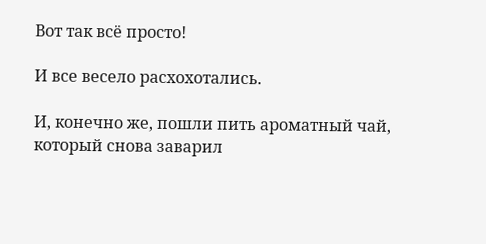Вот так всё просто!

И все весело расхохотались.

И, конечно же, пошли пить ароматный чай, который снова заварил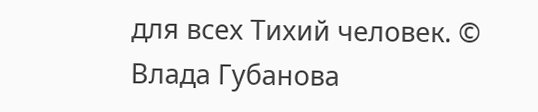для всех Тихий человек. © Влада Губанова